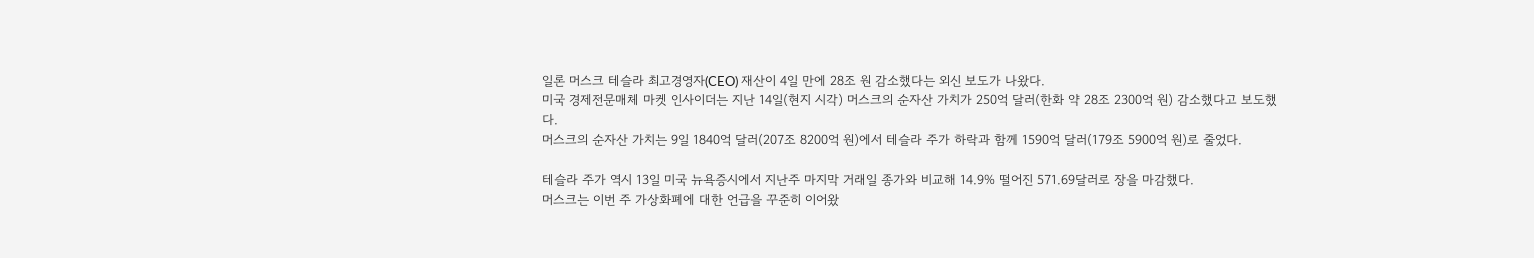일론 머스크 테슬라 최고경영자(CEO) 재산이 4일 만에 28조 원 감소했다는 외신 보도가 나왔다.
미국 경제전문매체 마켓 인사이더는 지난 14일(현지 시각) 머스크의 순자산 가치가 250억 달러(한화 약 28조 2300억 원) 감소했다고 보도했다.
머스크의 순자산 가치는 9일 1840억 달러(207조 8200억 원)에서 테슬라 주가 하락과 함께 1590억 달러(179조 5900억 원)로 줄었다.

테슬라 주가 역시 13일 미국 뉴욕증시에서 지난주 마지막 거래일 종가와 비교해 14.9% 떨어진 571.69달러로 장을 마감했다.
머스크는 이번 주 가상화폐에 대한 언급을 꾸준히 이어왔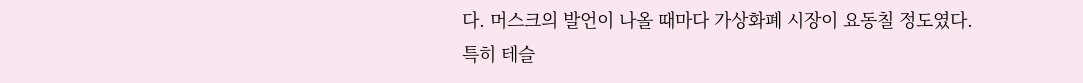다. 머스크의 발언이 나올 때마다 가상화폐 시장이 요동칠 정도였다.
특히 테슬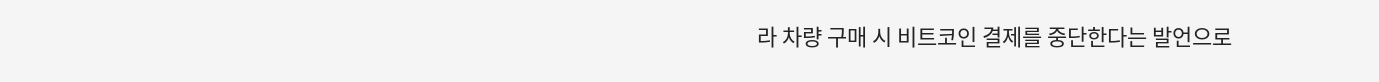라 차량 구매 시 비트코인 결제를 중단한다는 발언으로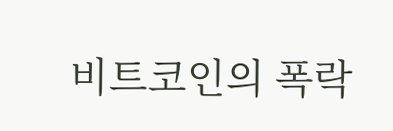비트코인의 폭락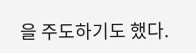을 주도하기도 했다.